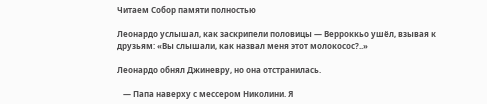Читаем Собор памяти полностью

Леонардо услышал, как заскрипели половицы — Верроккьо ушёл, взывая к друзьям: «Вы слышали, как назвал меня этот молокосос?..»

Леонардо обнял Джиневру, но она отстранилась.

   — Папа наверху с мессером Николини. Я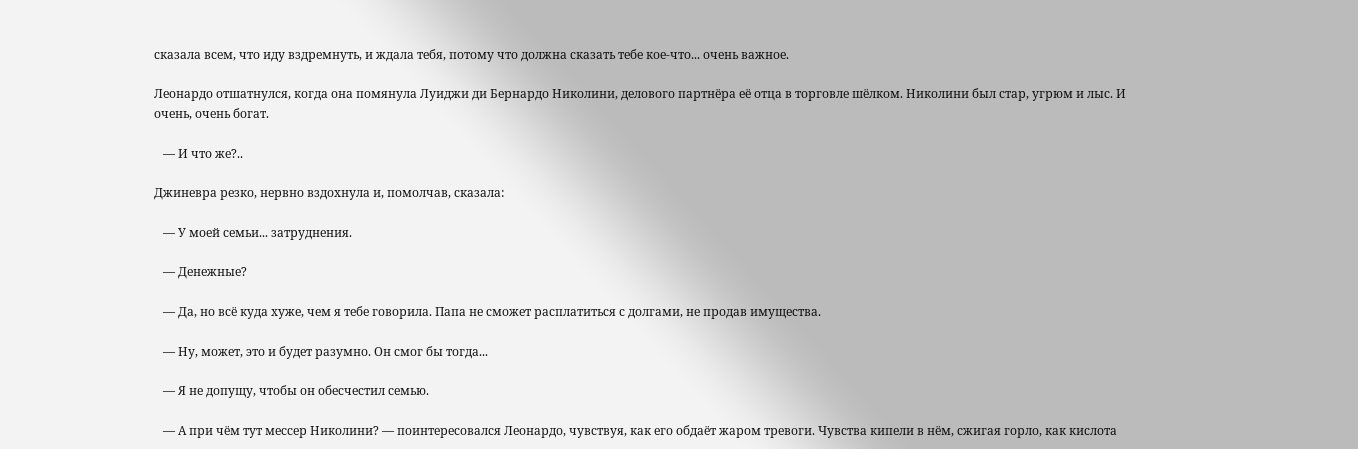сказала всем, что иду вздремнуть, и ждала тебя, потому что должна сказать тебе кое-что... очень важное.

Леонардо отшатнулся, когда она помянула Луиджи ди Бернардо Николини, делового партнёра её отца в торговле шёлком. Николини был стар, угрюм и лыс. И очень, очень богат.

   — И что же?..

Джиневра резко, нервно вздохнула и, помолчав, сказала:

   — У моей семьи... затруднения.

   — Денежные?

   — Да, но всё куда хуже, чем я тебе говорила. Папа не сможет расплатиться с долгами, не продав имущества.

   — Ну, может, это и будет разумно. Он смог бы тогда...

   — Я не допущу, чтобы он обесчестил семью.

   — А при чём тут мессер Николини? — поинтересовался Леонардо, чувствуя, как его обдаёт жаром тревоги. Чувства кипели в нём, сжигая горло, как кислота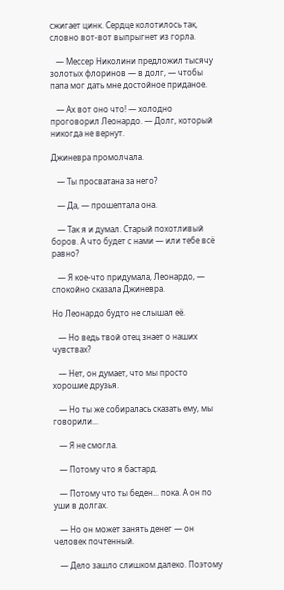сжигает цинк. Сердце колотилось так, словно вот-вот выпрыгнет из горла.

   — Мессер Николини предложил тысячу золотых флоринов — в долг, — чтобы папа мог дать мне достойное приданое.

   — Ах вот оно что! — холодно проговорил Леонардо. — Долг, который никогда не вернут.

Джиневра промолчала.

   — Ты просватана за него?

   — Да, — прошептала она.

   — Так я и думал. Старый похотливый боров. А что будет с нами — или тебе всё равно?

   — Я кое-что придумала, Леонардо, — спокойно сказала Джиневра.

Но Леонардо будто не слышал её.

   — Но ведь твой отец знает о наших чувствах?

   — Нет, он думает, что мы просто хорошие друзья.

   — Но ты же собиралась сказать ему, мы говорили...

   — Я не смогла.

   — Потому что я бастард.

   — Потому что ты беден... пока. А он по уши в долгах.

   — Но он может занять денег — он человек почтенный.

   — Дело зашло слишком далеко. Поэтому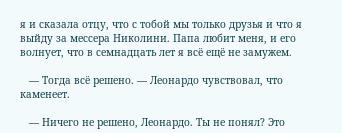я и сказала отцу, что с тобой мы только друзья и что я выйду за мессера Николини. Папа любит меня, и его волнует, что в семнадцать лет я всё ещё не замужем.

   — Тогда всё решено. — Леонардо чувствовал, что каменеет.

   — Ничего не решено, Леонардо. Ты не понял? Это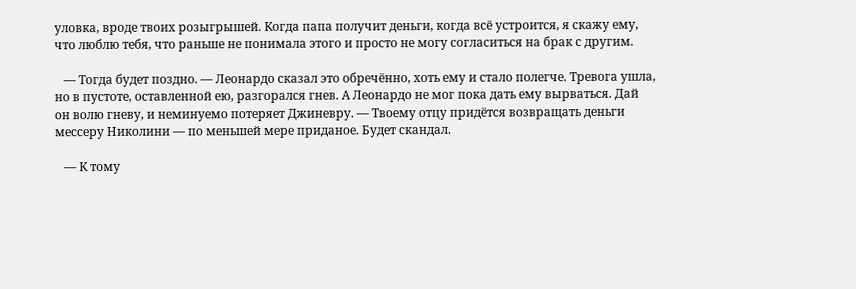уловка, вроде твоих розыгрышей. Когда папа получит деньги, когда всё устроится, я скажу ему, что люблю тебя, что раньше не понимала этого и просто не могу согласиться на брак с другим.

   — Тогда будет поздно. — Леонардо сказал это обречённо, хоть ему и стало полегче. Тревога ушла, но в пустоте, оставленной ею, разгорался гнев. А Леонардо не мог пока дать ему вырваться. Дай он волю гневу, и неминуемо потеряет Джиневру. — Твоему отцу придётся возвращать деньги мессеру Николини — по меньшей мере приданое. Будет скандал.

   — К тому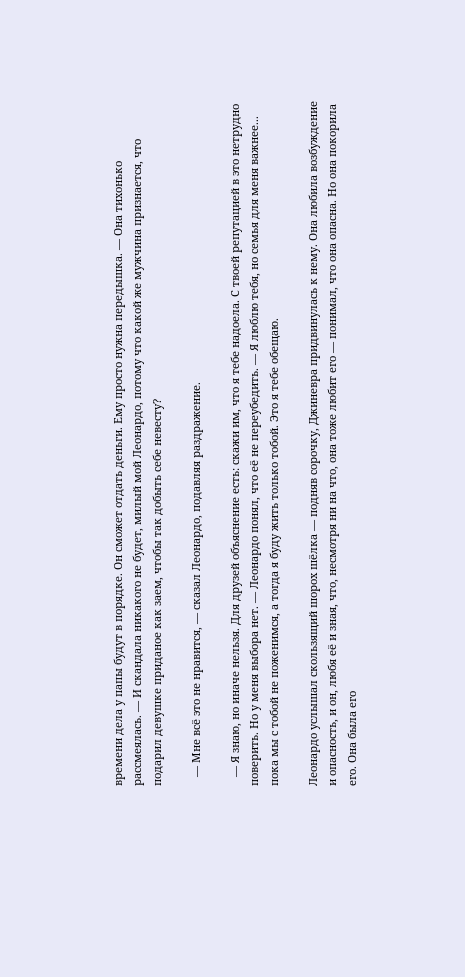времени дела у папы будут в порядке. Он сможет отдать деньги. Ему просто нужна передышка. — Она тихонько рассмеялась. — И скандала никакого не будет, милый мой Леонардо, потому что какой же мужчина признается, что подарил девушке приданое как заем, чтобы так добыть себе невесту?

   — Мне всё это не нравится, — сказал Леонардо, подавляя раздражение.

   — Я знаю, но иначе нельзя. Для друзей объяснение есть: скажи им, что я тебе надоела. С твоей репутацией в это нетрудно поверить. Но у меня выбора нет. — Леонардо понял, что её не переубедить. — Я люблю тебя, но семья для меня важнее... пока мы с тобой не поженимся, а тогда я буду жить только тобой. Это я тебе обещаю.

Леонардо услышал скользящий шорох шёлка — подняв сорочку, Джиневра придвинулась к нему. Она любила возбуждение и опасность, и он, любя её и зная, что, несмотря ни на что, она тоже любит его — понимал, что она опасна. Но она покорила его. Она была его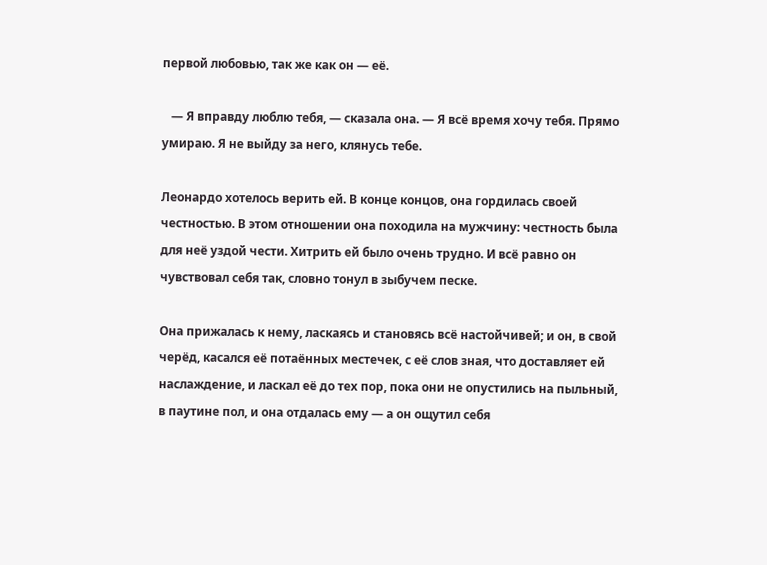первой любовью, так же как он — её.

   — Я вправду люблю тебя, — сказала она. — Я всё время хочу тебя. Прямо умираю. Я не выйду за него, клянусь тебе.

Леонардо хотелось верить ей. В конце концов, она гордилась своей честностью. В этом отношении она походила на мужчину: честность была для неё уздой чести. Хитрить ей было очень трудно. И всё равно он чувствовал себя так, словно тонул в зыбучем песке.

Она прижалась к нему, ласкаясь и становясь всё настойчивей; и он, в свой черёд, касался её потаённых местечек, с её слов зная, что доставляет ей наслаждение, и ласкал её до тех пор, пока они не опустились на пыльный, в паутине пол, и она отдалась ему — а он ощутил себя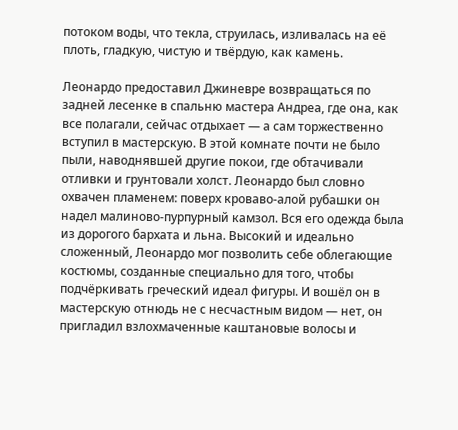потоком воды, что текла, струилась, изливалась на её плоть, гладкую, чистую и твёрдую, как камень.

Леонардо предоставил Джиневре возвращаться по задней лесенке в спальню мастера Андреа, где она, как все полагали, сейчас отдыхает — а сам торжественно вступил в мастерскую. В этой комнате почти не было пыли, наводнявшей другие покои, где обтачивали отливки и грунтовали холст. Леонардо был словно охвачен пламенем: поверх кроваво-алой рубашки он надел малиново-пурпурный камзол. Вся его одежда была из дорогого бархата и льна. Высокий и идеально сложенный, Леонардо мог позволить себе облегающие костюмы, созданные специально для того, чтобы подчёркивать греческий идеал фигуры. И вошёл он в мастерскую отнюдь не с несчастным видом — нет, он пригладил взлохмаченные каштановые волосы и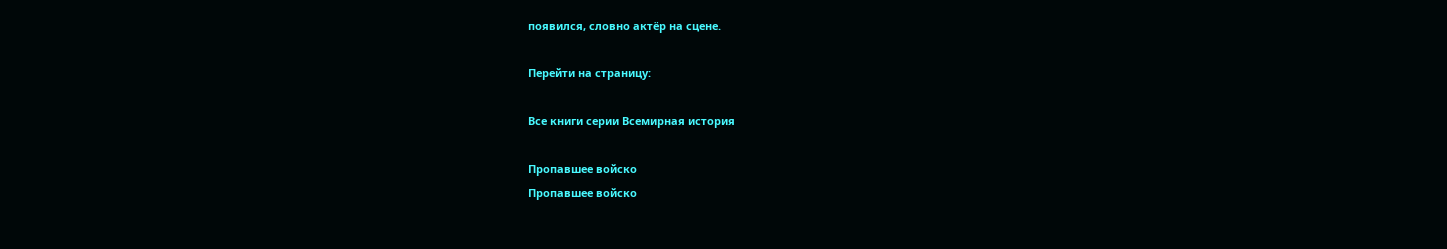появился, словно актёр на сцене.

Перейти на страницу:

Все книги серии Всемирная история

Пропавшее войско
Пропавшее войско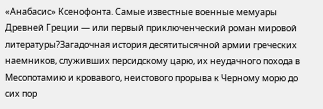«Анабасис» Ксенофонта. Самые известные военные мемуары Древней Греции — или первый приключенческий роман мировой литературы?Загадочная история десятитысячной армии греческих наемников, служивших персидскому царю, их неудачного похода в Месопотамию и кровавого, неистового прорыва к Черному морю до сих пор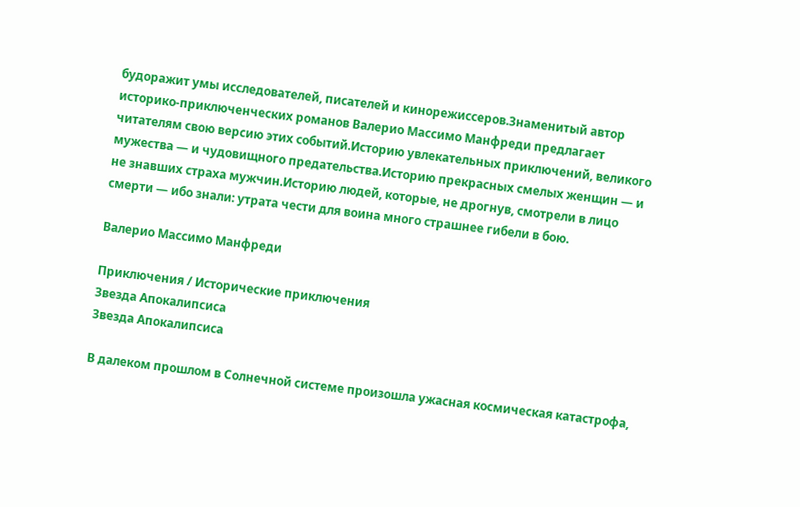будоражит умы исследователей, писателей и кинорежиссеров.Знаменитый автор историко-приключенческих романов Валерио Массимо Манфреди предлагает читателям свою версию этих событий.Историю увлекательных приключений, великого мужества — и чудовищного предательства.Историю прекрасных смелых женщин — и не знавших страха мужчин.Историю людей, которые, не дрогнув, смотрели в лицо смерти — ибо знали: утрата чести для воина много страшнее гибели в бою.

Валерио Массимо Манфреди

Приключения / Исторические приключения
Звезда Апокалипсиса
Звезда Апокалипсиса

В далеком прошлом в Солнечной системе произошла ужасная космическая катастрофа,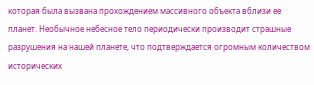которая была вызвана прохождением массивного объекта вблизи ее планет. Необычное небесное тело периодически производит страшные разрушения на нашей планете, что подтверждается огромным количеством исторических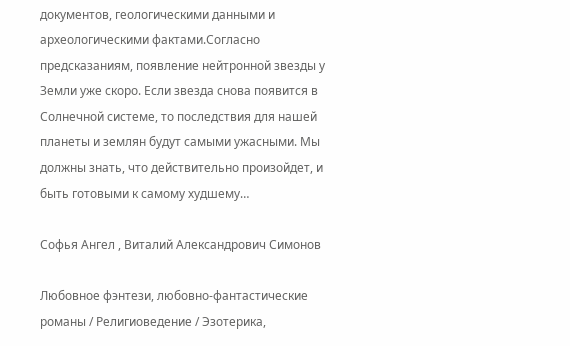документов, геологическими данными и археологическими фактами.Согласно предсказаниям, появление нейтронной звезды у Земли уже скоро. Если звезда снова появится в Солнечной системе, то последствия для нашей планеты и землян будут самыми ужасными. Мы должны знать, что действительно произойдет, и быть готовыми к самому худшему…

Софья Ангел , Виталий Александрович Симонов

Любовное фэнтези, любовно-фантастические романы / Религиоведение / Эзотерика,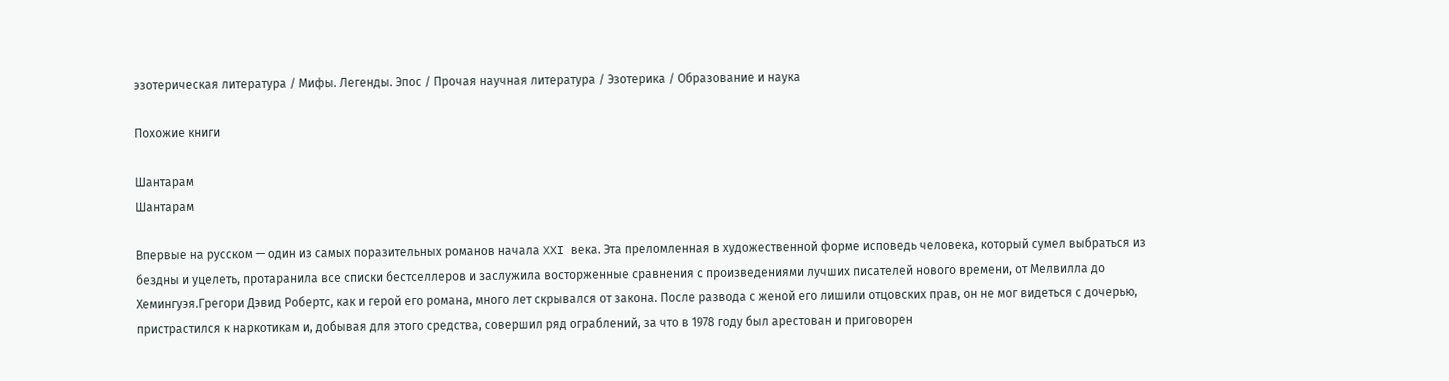эзотерическая литература / Мифы. Легенды. Эпос / Прочая научная литература / Эзотерика / Образование и наука

Похожие книги

Шантарам
Шантарам

Впервые на русском — один из самых поразительных романов начала XXI века. Эта преломленная в художественной форме исповедь человека, который сумел выбраться из бездны и уцелеть, протаранила все списки бестселлеров и заслужила восторженные сравнения с произведениями лучших писателей нового времени, от Мелвилла до Хемингуэя.Грегори Дэвид Робертс, как и герой его романа, много лет скрывался от закона. После развода с женой его лишили отцовских прав, он не мог видеться с дочерью, пристрастился к наркотикам и, добывая для этого средства, совершил ряд ограблений, за что в 1978 году был арестован и приговорен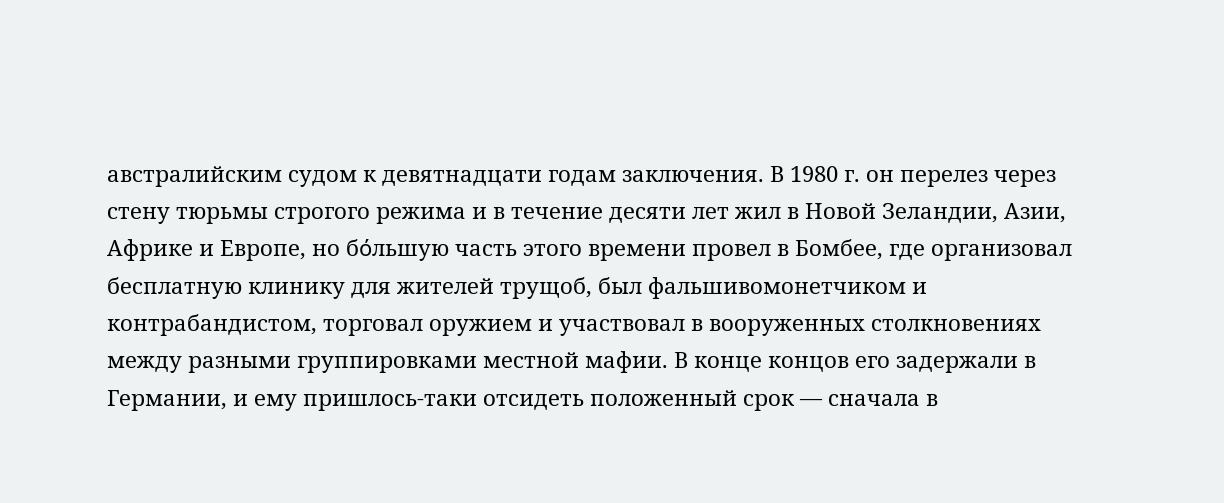австралийским судом к девятнадцати годам заключения. В 1980 г. он перелез через стену тюрьмы строгого режима и в течение десяти лет жил в Новой Зеландии, Азии, Африке и Европе, но бόльшую часть этого времени провел в Бомбее, где организовал бесплатную клинику для жителей трущоб, был фальшивомонетчиком и контрабандистом, торговал оружием и участвовал в вооруженных столкновениях между разными группировками местной мафии. В конце концов его задержали в Германии, и ему пришлось-таки отсидеть положенный срок — сначала в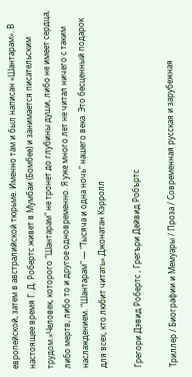европейской, затем в австралийской тюрьме. Именно там и был написан «Шантарам». В настоящее время Г. Д. Робертс живет в Мумбаи (Бомбее) и занимается писательским трудом.«Человек, которого "Шантарам" не тронет до глубины души, либо не имеет сердца, либо мертв, либо то и другое одновременно. Я уже много лет не читал ничего с таким наслаждением. "Шантарам" — "Тысяча и одна ночь" нашего века. Это бесценный подарок для всех, кто любит читать».Джонатан Кэрролл

Грегори Дэвид Робертс , Грегъри Дейвид Робъртс

Триллер / Биографии и Мемуары / Проза / Современная русская и зарубежная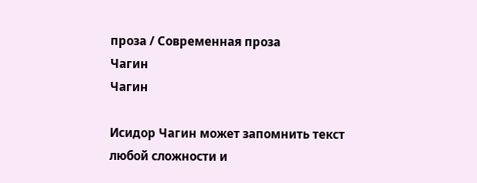проза / Современная проза
Чагин
Чагин

Исидор Чагин может запомнить текст любой сложности и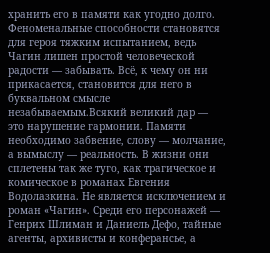хранить его в памяти как угодно долго. Феноменальные способности становятся для героя тяжким испытанием, ведь Чагин лишен простой человеческой радости — забывать. Всё, к чему он ни прикасается, становится для него в буквальном смысле незабываемым.Всякий великий дар — это нарушение гармонии. Памяти необходимо забвение, слову — молчание, а вымыслу — реальность. В жизни они сплетены так же туго, как трагическое и комическое в романах Евгения Водолазкина. Не является исключением и роман «Чагин». Среди его персонажей — Генрих Шлиман и Даниель Дефо, тайные агенты, архивисты и конферансье, а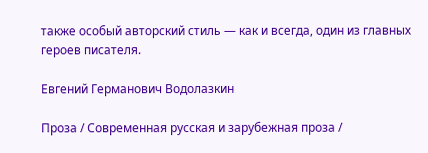также особый авторский стиль — как и всегда, один из главных героев писателя.

Евгений Германович Водолазкин

Проза / Современная русская и зарубежная проза /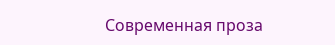Современная проза